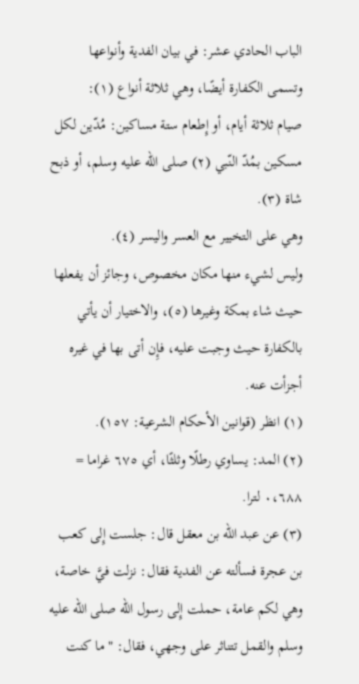الباب الحادي عشر: في بيان الفدية وأنواعها
وتسمى الكفارة أيضًا، وهي ثلاثة أنواع (١):
صيام ثلاثة أيام، أو إِطعام ستة مساكين: مُدّين لكل مسكين بمُدّ النّبي (٢) صلى الله عليه وسلم، أو ذبح شاة (٣).
وهي على التخيير مع العسر واليسر (٤).
وليس لشيء منها مكان مخصوص، وجائز أن يفعلها حيث شاء بمكة وغيرها (٥)، والاختيار أن يأتي بالكفارة حيث وجبت عليه، فإِن أتى بها في غيره أجزأت عنه.
(١) انظر (قوانين الأحكام الشرعية: ١٥٧).
(٢) المد: يساوي رطلًا وثلثًا، أي ٦٧٥ غراما = ٠،٦٨٨ لترا.
(٣) عن عبد الله بن معقل قال: جلست إِلى كعب بن عجرة فسألته عن الفدية فقال: نزلت فيَّ خاصة، وهي لكم عامة، حملت إِلى رسول الله صلى الله عليه وسلم والقمل تتناثر على وجهي، فقال: "ما كنت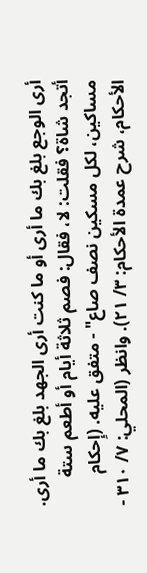أرى الوجع بلغ بك ما أرى أو ما كنت أرى الجهد بلغ بك ما أرى. أتجد شاة؟ فقلت: لا، فقال: فصم ثلاثة أيام أو أطعم ستة مساكين، لكل مسكين نصف صاع" - متفق عليه. (إِحكام الأحكام، شرح عمدة الأحكام: ٣/ ٢١). وانظر (المحلي: ٧/ ٣١٠ -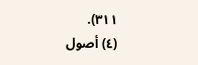٣١١).
(٤) أصول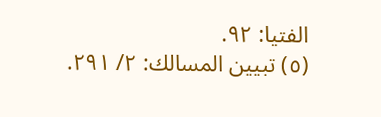الفتيا: ٩٢.
(٥) تبيين المسالك: ٢/ ٢٩١.